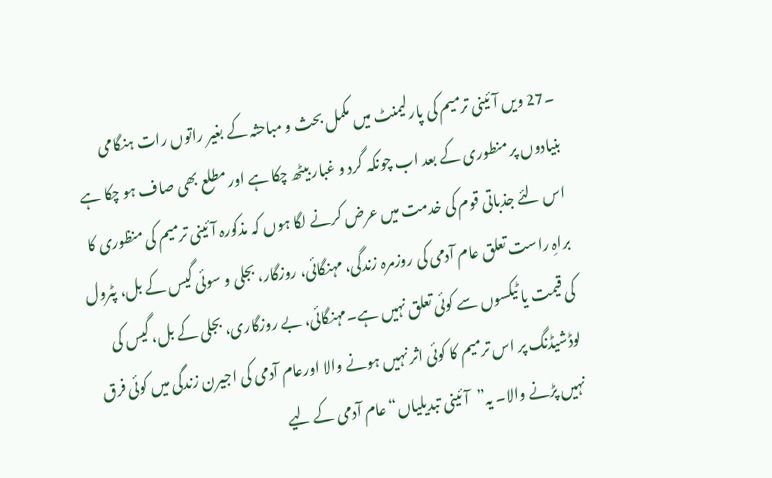۔27 ویں آئینی ترمیم کی پارلیمنٹ میں مکمل بحث و مباحثہ کے بغیر راتوں رات ہنگامی بنیادوں پر منطوری کے بعد اب چونکہ گرد و غبار بیٹھ چکا ہے اور مطلع بھی صاف ہو چکا ہے اس لئے جذباتی قوم کی خدمت میں عرض کرنے لگا ہوں کہ مذکورہ آئینی ترمیم کی منظوری کا براہِ راست تعلق عام آدمی کی روزمرہ زندگی، مہنگائی، روزگار، بجلی و سوئی گیس کے بل، پٹرول کی قیمت یا ٹیکسوں سے کوئی تعلق نہیں ہے۔مہنگائی، بے روزگاری، بجلی کے بل، گیس کی لوڈشیڈنگ پر اس ترمیم کا کوئی اثر نہیں ہونے والا اورعام آدمی کی اجیرن زندگی میں کوئی فرق نہیں پڑنے والا۔ یہ”آئینی تبدیلیاں“ عام آدمی کے لیے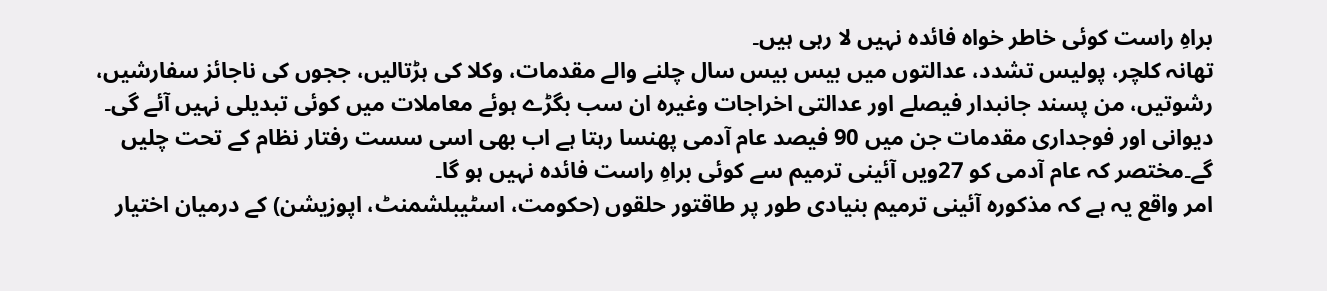براہِ راست کوئی خاطر خواہ فائدہ نہیں لا رہی ہیں۔
تھانہ کلچر، پولیس تشدد، عدالتوں میں بیس بیس سال چلنے والے مقدمات، وکلا کی ہڑتالیں، ججوں کی ناجائز سفارشیں، رشوتیں، من پسند جانبدار فیصلے اور عدالتی اخراجات وغیرہ ان سب بگڑے ہوئے معاملات میں کوئی تبدیلی نہیں آئے گی۔
دیوانی اور فوجداری مقدمات جن میں 90 فیصد عام آدمی پھنسا رہتا ہے اب بھی اسی سست رفتار نظام کے تحت چلیں گے۔مختصر کہ عام آدمی کو 27ویں آئینی ترمیم سے کوئی براہِ راست فائدہ نہیں ہو گا۔
امر واقع یہ ہے کہ مذکورہ آئینی ترمیم بنیادی طور پر طاقتور حلقوں (حکومت، اسٹیبلشمنٹ، اپوزیشن) کے درمیان اختیار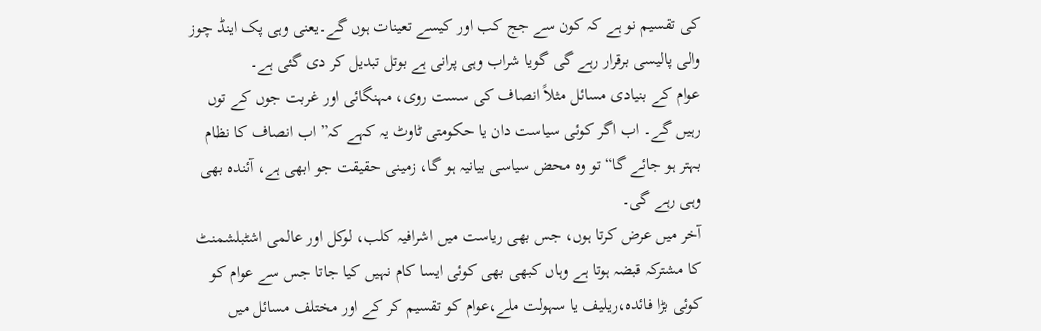کی تقسیم نو ہے کہ کون سے جج کب اور کیسے تعینات ہوں گے۔یعنی وہی پک اینڈ چوز والی پالیسی برقرار رہے گی گویا شراب وہی پرانی ہے بوتل تبدیل کر دی گئی ہے۔
عوام کے بنیادی مسائل مثلاً انصاف کی سست روی، مہنگائی اور غربت جوں کے توں رہیں گے۔ اب اگر کوئی سیاست دان یا حکومتی ٹاوٹ یہ کہے کہ” اب انصاف کا نظام بہتر ہو جائے گا“ تو وہ محض سیاسی بیانیہ ہو گا، زمینی حقیقت جو ابھی ہے، آئندہ بھی وہی رہے گی۔
آخر میں عرض کرتا ہوں، جس بھی ریاست میں اشرافیہ کلب، لوکل اور عالمی اشٹبلشمنٹ کا مشترکہ قبضہ ہوتا ہے وہاں کبھی بھی کوئی ایسا کام نہیں کیا جاتا جس سے عوام کو کوئی بڑا فائدہ،ریلیف یا سہولت ملے،عوام کو تقسیم کر کے اور مختلف مسائل میں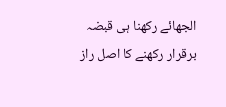الجھائے رکھنا ہی قبضہ برقرار رکھنے کا اصل راز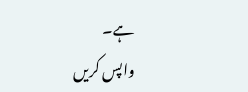ہے۔
واپس کریں